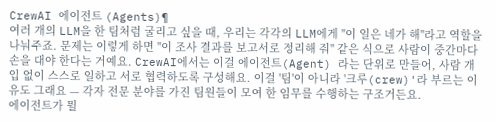CrewAI 에이전트 (Agents)¶
여러 개의 LLM을 한 팀처럼 굴리고 싶을 때, 우리는 각각의 LLM에게 "이 일은 네가 해"라고 역할을 나눠주죠. 문제는 이렇게 하면 "이 조사 결과를 보고서로 정리해 줘" 같은 식으로 사람이 중간마다 손을 대야 한다는 거예요. CrewAI에서는 이걸 에이전트(Agent) 라는 단위로 만들어, 사람 개입 없이 스스로 일하고 서로 협력하도록 구성해요. 이걸 '팀'이 아니라 '크루(crew)'라 부르는 이유도 그래요 — 각자 전문 분야를 가진 팀원들이 모여 한 임무를 수행하는 구조거든요.
에이전트가 뭘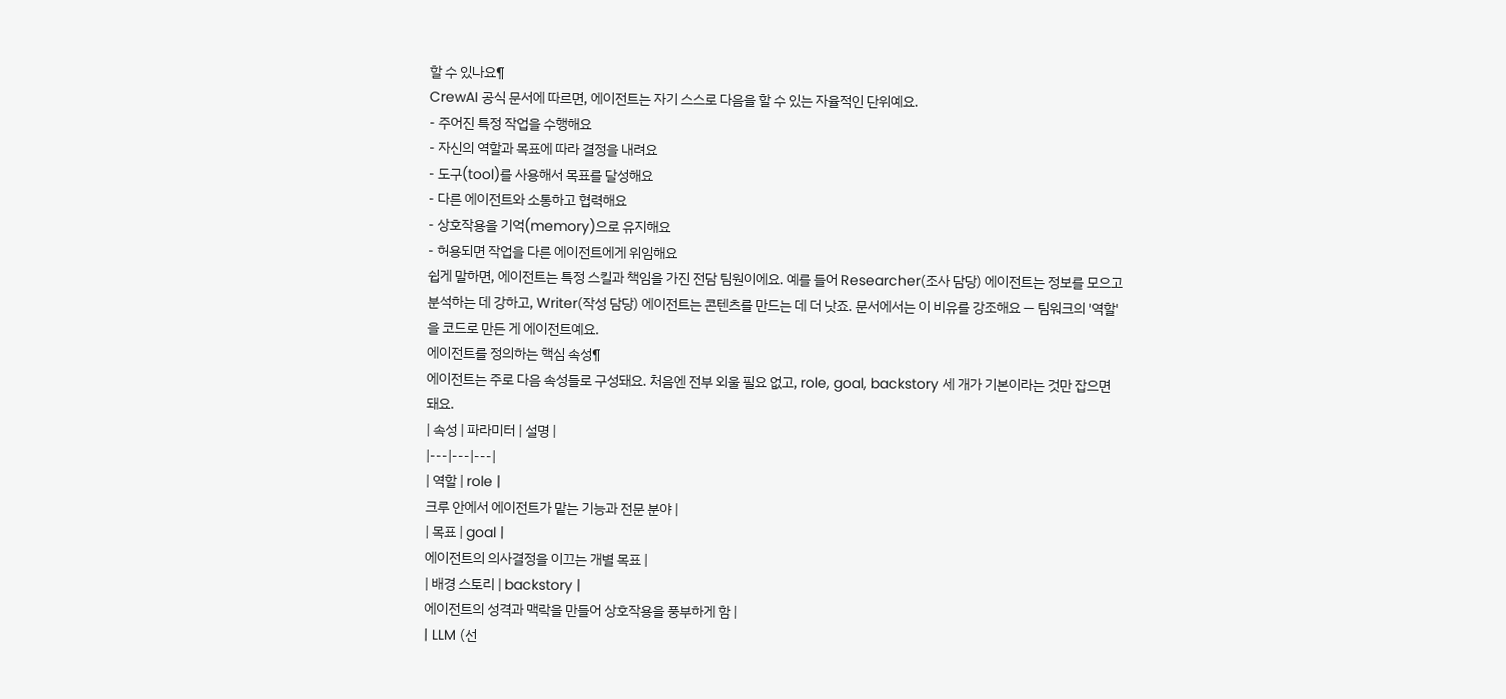할 수 있나요¶
CrewAI 공식 문서에 따르면, 에이전트는 자기 스스로 다음을 할 수 있는 자율적인 단위예요.
- 주어진 특정 작업을 수행해요
- 자신의 역할과 목표에 따라 결정을 내려요
- 도구(tool)를 사용해서 목표를 달성해요
- 다른 에이전트와 소통하고 협력해요
- 상호작용을 기억(memory)으로 유지해요
- 허용되면 작업을 다른 에이전트에게 위임해요
쉽게 말하면, 에이전트는 특정 스킬과 책임을 가진 전담 팀원이에요. 예를 들어 Researcher(조사 담당) 에이전트는 정보를 모으고 분석하는 데 강하고, Writer(작성 담당) 에이전트는 콘텐츠를 만드는 데 더 낫죠. 문서에서는 이 비유를 강조해요 — 팀워크의 '역할'을 코드로 만든 게 에이전트예요.
에이전트를 정의하는 핵심 속성¶
에이전트는 주로 다음 속성들로 구성돼요. 처음엔 전부 외울 필요 없고, role, goal, backstory 세 개가 기본이라는 것만 잡으면 돼요.
| 속성 | 파라미터 | 설명 |
|---|---|---|
| 역할 | role |
크루 안에서 에이전트가 맡는 기능과 전문 분야 |
| 목표 | goal |
에이전트의 의사결정을 이끄는 개별 목표 |
| 배경 스토리 | backstory |
에이전트의 성격과 맥락을 만들어 상호작용을 풍부하게 함 |
| LLM (선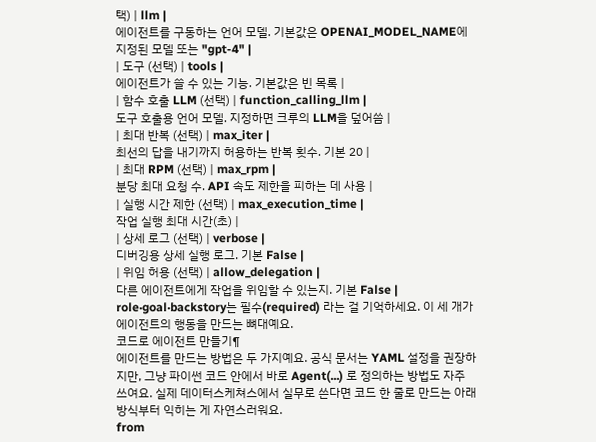택) | llm |
에이전트를 구동하는 언어 모델. 기본값은 OPENAI_MODEL_NAME에 지정된 모델 또는 "gpt-4" |
| 도구 (선택) | tools |
에이전트가 쓸 수 있는 기능. 기본값은 빈 목록 |
| 함수 호출 LLM (선택) | function_calling_llm |
도구 호출용 언어 모델. 지정하면 크루의 LLM을 덮어씀 |
| 최대 반복 (선택) | max_iter |
최선의 답을 내기까지 허용하는 반복 횟수. 기본 20 |
| 최대 RPM (선택) | max_rpm |
분당 최대 요청 수. API 속도 제한을 피하는 데 사용 |
| 실행 시간 제한 (선택) | max_execution_time |
작업 실행 최대 시간(초) |
| 상세 로그 (선택) | verbose |
디버깅용 상세 실행 로그. 기본 False |
| 위임 허용 (선택) | allow_delegation |
다른 에이전트에게 작업을 위임할 수 있는지. 기본 False |
role·goal·backstory는 필수(required) 라는 걸 기억하세요. 이 세 개가 에이전트의 행동을 만드는 뼈대예요.
코드로 에이전트 만들기¶
에이전트를 만드는 방법은 두 가지예요. 공식 문서는 YAML 설정을 권장하지만, 그냥 파이썬 코드 안에서 바로 Agent(...) 로 정의하는 방법도 자주 쓰여요. 실제 데이터스케쳐스에서 실무로 쓴다면 코드 한 줄로 만드는 아래 방식부터 익히는 게 자연스러워요.
from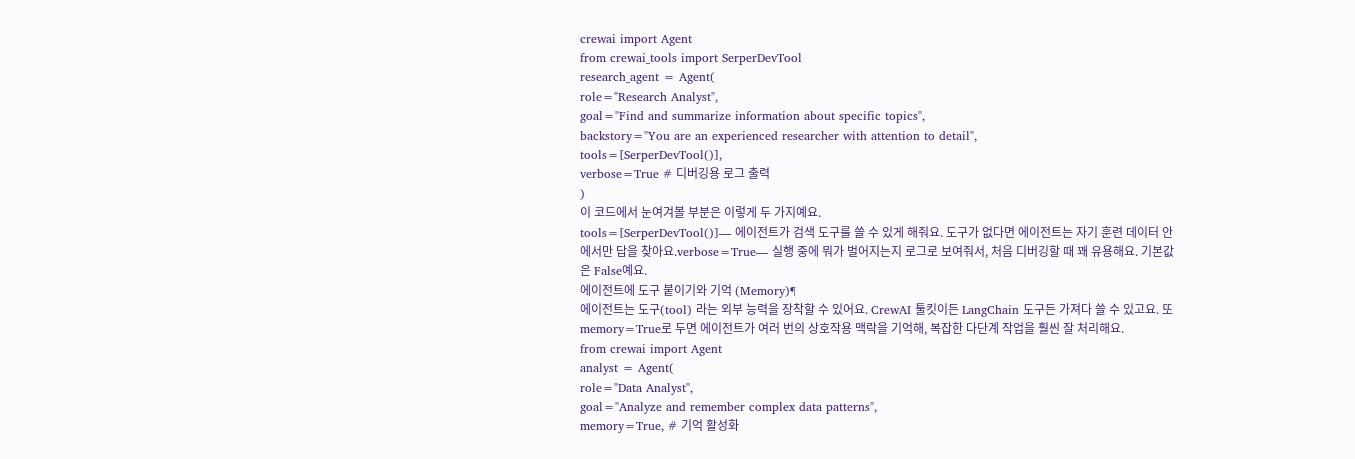crewai import Agent
from crewai_tools import SerperDevTool
research_agent = Agent(
role="Research Analyst",
goal="Find and summarize information about specific topics",
backstory="You are an experienced researcher with attention to detail",
tools=[SerperDevTool()],
verbose=True # 디버깅용 로그 출력
)
이 코드에서 눈여겨볼 부분은 이렇게 두 가지예요.
tools=[SerperDevTool()]— 에이전트가 검색 도구를 쓸 수 있게 해줘요. 도구가 없다면 에이전트는 자기 훈련 데이터 안에서만 답을 찾아요.verbose=True— 실행 중에 뭐가 벌어지는지 로그로 보여줘서, 처음 디버깅할 때 꽤 유용해요. 기본값은 False예요.
에이전트에 도구 붙이기와 기억 (Memory)¶
에이전트는 도구(tool) 라는 외부 능력을 장착할 수 있어요. CrewAI 툴킷이든 LangChain 도구든 가져다 쓸 수 있고요. 또 memory=True로 두면 에이전트가 여러 번의 상호작용 맥락을 기억해, 복잡한 다단계 작업을 훨씬 잘 처리해요.
from crewai import Agent
analyst = Agent(
role="Data Analyst",
goal="Analyze and remember complex data patterns",
memory=True, # 기억 활성화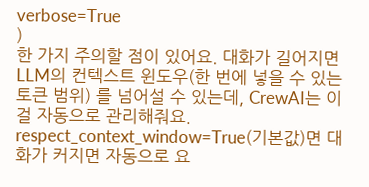verbose=True
)
한 가지 주의할 점이 있어요. 대화가 길어지면 LLM의 컨텍스트 윈도우(한 번에 넣을 수 있는 토큰 범위) 를 넘어설 수 있는데, CrewAI는 이걸 자동으로 관리해줘요. respect_context_window=True(기본값)면 대화가 커지면 자동으로 요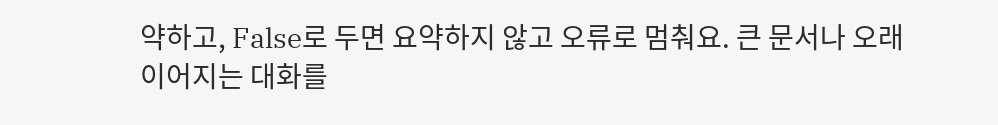약하고, False로 두면 요약하지 않고 오류로 멈춰요. 큰 문서나 오래 이어지는 대화를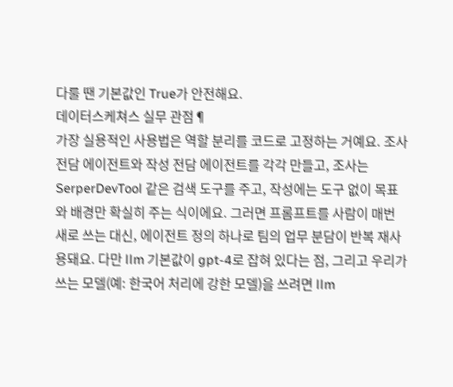다룰 땐 기본값인 True가 안전해요.
데이터스케쳐스 실무 관점¶
가장 실용적인 사용법은 역할 분리를 코드로 고정하는 거예요. 조사 전담 에이전트와 작성 전담 에이전트를 각각 만들고, 조사는 SerperDevTool 같은 검색 도구를 주고, 작성에는 도구 없이 목표와 배경만 확실히 주는 식이에요. 그러면 프롬프트를 사람이 매번 새로 쓰는 대신, 에이전트 정의 하나로 팀의 업무 분담이 반복 재사용돼요. 다만 llm 기본값이 gpt-4로 잡혀 있다는 점, 그리고 우리가 쓰는 모델(예: 한국어 처리에 강한 모델)을 쓰려면 llm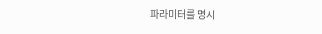파라미터를 명시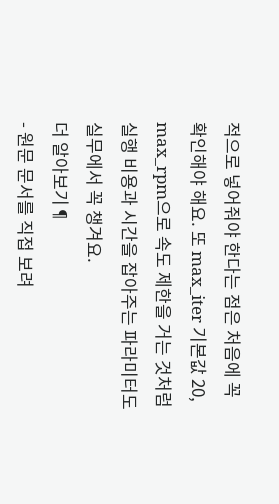적으로 넣어줘야 한다는 점은 처음에 꼭 확인해야 해요. 또 max_iter 기본값 20, max_rpm으로 속도 제한을 거는 것처럼 실행 비용과 시간을 잡아주는 파라미터도 실무에서 꼭 챙겨요.
더 알아보기¶
- 원문 문서를 직접 보려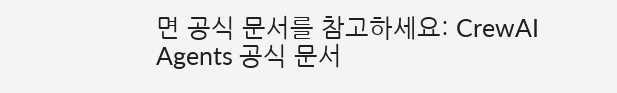면 공식 문서를 참고하세요: CrewAI Agents 공식 문서